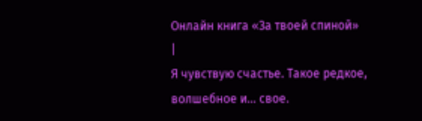Онлайн книга «За твоей спиной»
|
Я чувствую счастье. Такое редкое, волшебное и… свое.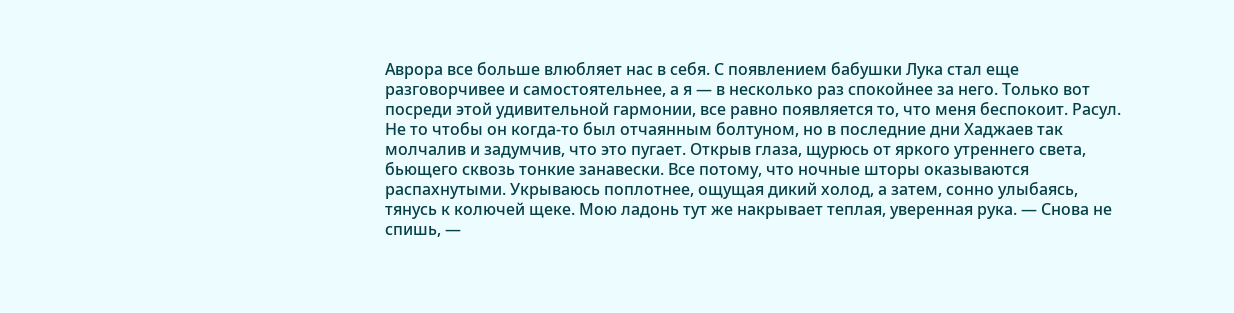Аврора все больше влюбляет нас в себя. С появлением бабушки Лука стал еще разговорчивее и самостоятельнее, а я — в несколько раз спокойнее за него. Только вот посреди этой удивительной гармонии, все равно появляется то, что меня беспокоит. Расул. Не то чтобы он когда-то был отчаянным болтуном, но в последние дни Хаджаев так молчалив и задумчив, что это пугает. Открыв глаза, щурюсь от яркого утреннего света, бьющего сквозь тонкие занавески. Все потому, что ночные шторы оказываются распахнутыми. Укрываюсь поплотнее, ощущая дикий холод, а затем, сонно улыбаясь, тянусь к колючей щеке. Мою ладонь тут же накрывает теплая, уверенная рука. — Снова не спишь, —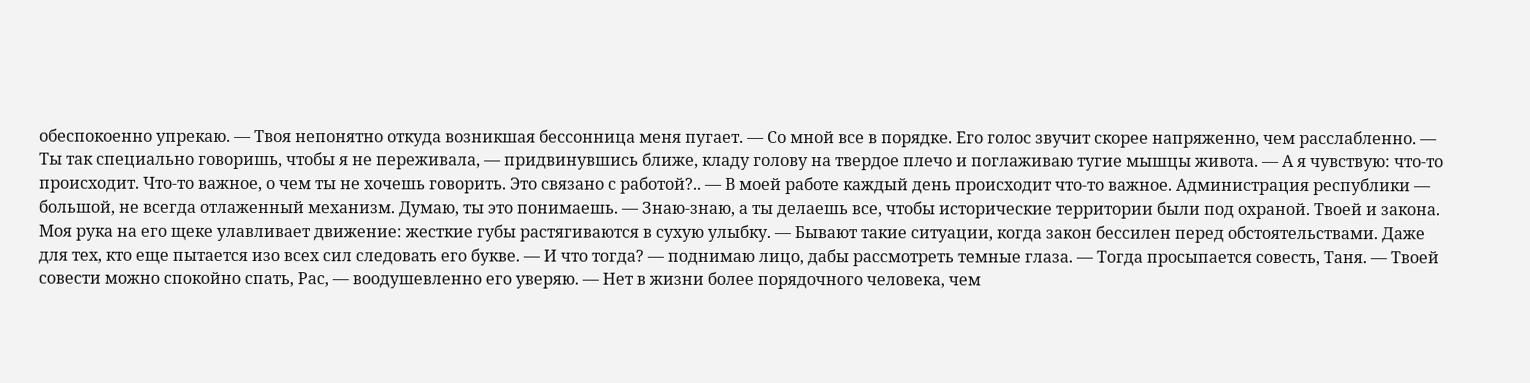обеспокоенно упрекаю. — Твоя непонятно откуда возникшая бессонница меня пугает. — Со мной все в порядке. Его голос звучит скорее напряженно, чем расслабленно. — Ты так специально говоришь, чтобы я не переживала, — придвинувшись ближе, кладу голову на твердое плечо и поглаживаю тугие мышцы живота. — А я чувствую: что-то происходит. Что-то важное, о чем ты не хочешь говорить. Это связано с работой?.. — В моей работе каждый день происходит что-то важное. Администрация республики — большой, не всегда отлаженный механизм. Думаю, ты это понимаешь. — Знаю-знаю, а ты делаешь все, чтобы исторические территории были под охраной. Твоей и закона. Моя рука на его щеке улавливает движение: жесткие губы растягиваются в сухую улыбку. — Бывают такие ситуации, когда закон бессилен перед обстоятельствами. Даже для тех, кто еще пытается изо всех сил следовать его букве. — И что тогда? — поднимаю лицо, дабы рассмотреть темные глаза. — Тогда просыпается совесть, Таня. — Твоей совести можно спокойно спать, Рас, — воодушевленно его уверяю. — Нет в жизни более порядочного человека, чем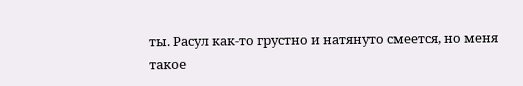ты. Расул как-то грустно и натянуто смеется, но меня такое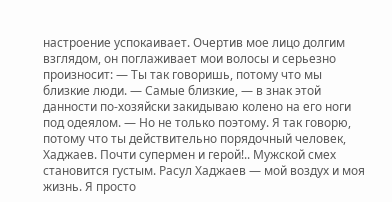настроение успокаивает. Очертив мое лицо долгим взглядом, он поглаживает мои волосы и серьезно произносит: — Ты так говоришь, потому что мы близкие люди. — Самые близкие, — в знак этой данности по-хозяйски закидываю колено на его ноги под одеялом. — Но не только поэтому. Я так говорю, потому что ты действительно порядочный человек, Хаджаев. Почти супермен и герой!.. Мужской смех становится густым. Расул Хаджаев — мой воздух и моя жизнь. Я просто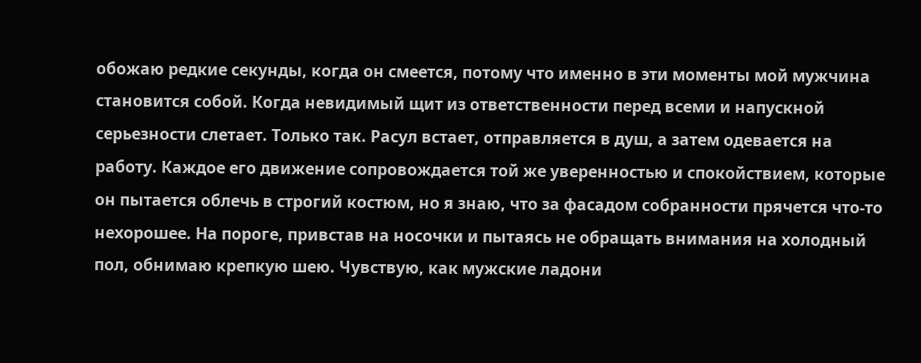обожаю редкие секунды, когда он смеется, потому что именно в эти моменты мой мужчина становится собой. Когда невидимый щит из ответственности перед всеми и напускной серьезности слетает. Только так. Расул встает, отправляется в душ, а затем одевается на работу. Каждое его движение сопровождается той же уверенностью и спокойствием, которые он пытается облечь в строгий костюм, но я знаю, что за фасадом собранности прячется что-то нехорошее. На пороге, привстав на носочки и пытаясь не обращать внимания на холодный пол, обнимаю крепкую шею. Чувствую, как мужские ладони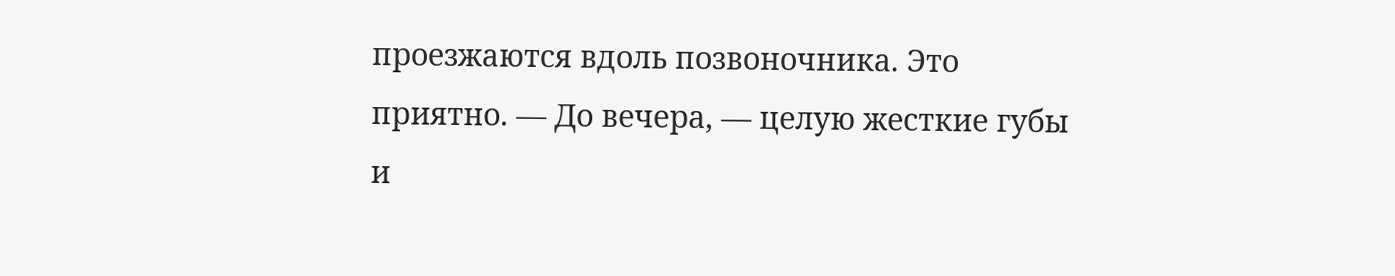проезжаются вдоль позвоночника. Это приятно. — До вечера, — целую жесткие губы и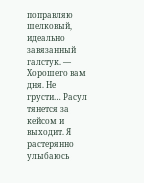поправляю шелковый, идеально завязанный галстук. — Хорошего вам дня. Не грусти… Расул тянется за кейсом и выходит. Я растерянно улыбаюсь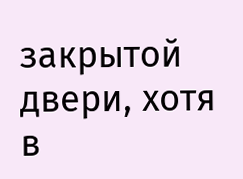закрытой двери, хотя в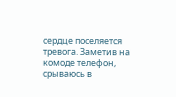сердце поселяется тревога. Заметив на комоде телефон, срываюсь в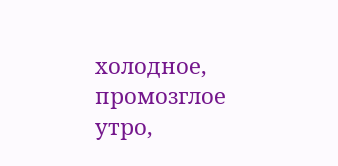холодное, промозглое утро,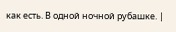как есть. В одной ночной рубашке. |